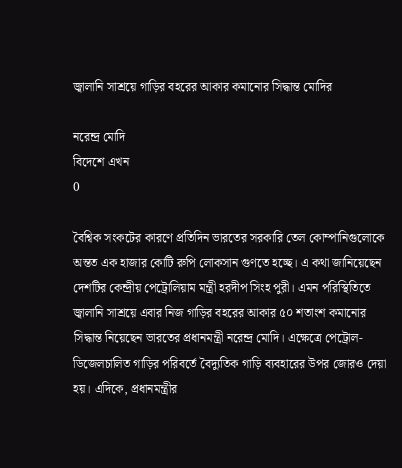জ্বালানি সাশ্রয়ে গাড়ির বহরের আকার কমানোর সিদ্ধান্ত মোদির

নরেন্দ্র মোদি
বিদেশে এখন
0

বৈশ্বিক সংকটের কারণে প্রতিদিন ভারতের সরকারি তেল কোম্পানিগুলোকে অন্তত এক হাজার কোটি রুপি লোকসান গুণতে হচ্ছে। এ কথা জানিয়েছেন দেশটির কেন্দ্রীয় পেট্রোলিয়াম মন্ত্রী হরদীপ সিংহ পুরী। এমন পরিস্থিতিতে জ্বালানি সাশ্রয়ে এবার নিজ গাড়ির বহরের আকার ৫০ শতাংশ কমানোর সিদ্ধান্ত নিয়েছেন ভারতের প্রধানমন্ত্রী নরেন্দ্র মোদি। এক্ষেত্রে পেট্রোল-ডিজেলচালিত গাড়ির পরিবর্তে বৈদ্যুতিক গাড়ি ব্যবহারের উপর জোরও দেয়া হয়। এদিকে, প্রধানমন্ত্রীর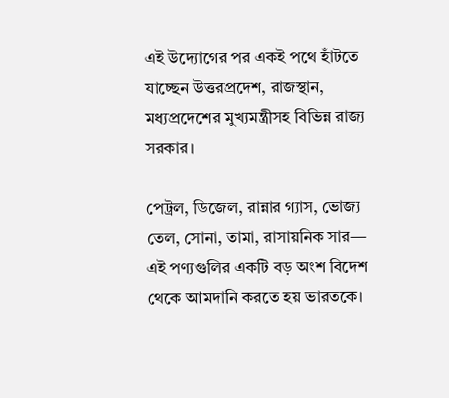এই উদ্যোগের পর একই পথে হাঁটতে যাচ্ছেন উত্তরপ্রদেশ, রাজস্থান, মধ্যপ্রদেশের মুখ্যমন্ত্রীসহ বিভিন্ন রাজ্য সরকার।

পেট্রল, ডিজেল, রান্নার গ্যাস, ভোজ্য তেল, সোনা, তামা, রাসায়নিক সার— এই পণ্যগুলির একটি বড় অংশ বিদেশ থেকে আমদানি করতে হয় ভারতকে।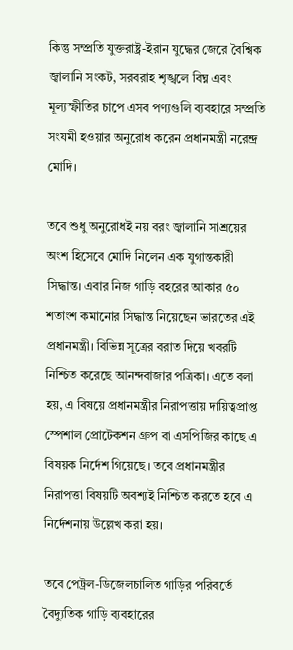কিন্তু সম্প্রতি যুক্তরাষ্ট্র-ইরান যুদ্ধের জেরে বৈশ্বিক জ্বালানি সংকট, সরবরাহ শৃঙ্খলে বিঘ্ন এবং মূল্যস্ফীতির চাপে এসব পণ্যগুলি ব্যবহারে সম্প্রতি সংযমী হওয়ার অনুরোধ করেন প্রধানমন্ত্রী নরেন্দ্র মোদি।

তবে শুধু অনুরোধই নয় বরং জ্বালানি সাশ্রয়ের অংশ হিসেবে মোদি নিলেন এক যুগান্তকারী সিদ্ধান্ত। এবার নিজ গাড়ি বহরের আকার ৫০ শতাংশ কমানোর সিদ্ধান্ত নিয়েছেন ভারতের এই প্রধানমন্ত্রী। বিভিন্ন সূত্রের বরাত দিয়ে খবরটি নিশ্চিত করেছে আনন্দবাজার পত্রিকা। এতে বলা হয়, এ বিষয়ে প্রধানমন্ত্রীর নিরাপত্তায় দায়িত্বপ্রাপ্ত স্পেশাল প্রোটেকশন গ্রুপ বা এসপিজির কাছে এ বিষয়ক নির্দেশ গিয়েছে। তবে প্রধানমন্ত্রীর নিরাপত্তা বিষয়টি অবশ্যই নিশ্চিত করতে হবে এ নির্দেশনায় উল্লেখ করা হয়।

তবে পেট্রল-ডিজেলচালিত গাড়ির পরিবর্তে বৈদ্যুতিক গাড়ি ব্যবহারের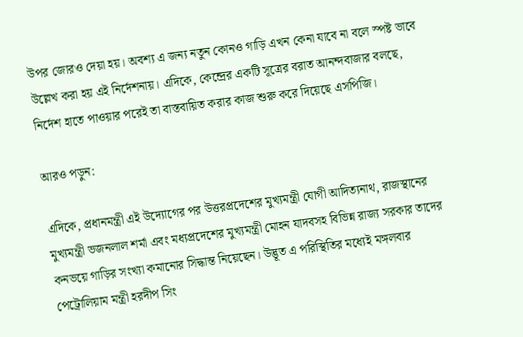উপর জোরও দেয়া হয়। অবশ্য এ জন্য নতুন কোনও গাড়ি এখন কেনা যাবে না বলে স্পষ্ট ভাবে উল্লেখ করা হয় এই নির্দেশনায়। এদিকে, কেন্দ্রের একটি সূত্রের বরাত আনন্দবাজার বলছে, নির্দেশ হাতে পাওয়ার পরেই তা বাস্তবায়িত করার কাজ শুরু করে দিয়েছে এসপিজি।

আরও পড়ুন:

এদিকে, প্রধানমন্ত্রী এই উদ্যোগের পর উত্তরপ্রদেশের মুখ্যমন্ত্রী যোগী আদিত্যনাথ, রাজস্থানের মুখ্যমন্ত্রী ভজনলাল শর্মা এবং মধ্যপ্রদেশের মুখ্যমন্ত্রী মোহন যাদবসহ বিভিন্ন রাজ্য সরকার তাদের কনভয়ে গাড়ির সংখ্যা কমানোর সিদ্ধান্ত নিয়েছেন। উদ্ভূত এ পরিস্থিতির মধ্যেই মঙ্গলবার পেট্রোলিয়াম মন্ত্রী হরদীপ সিং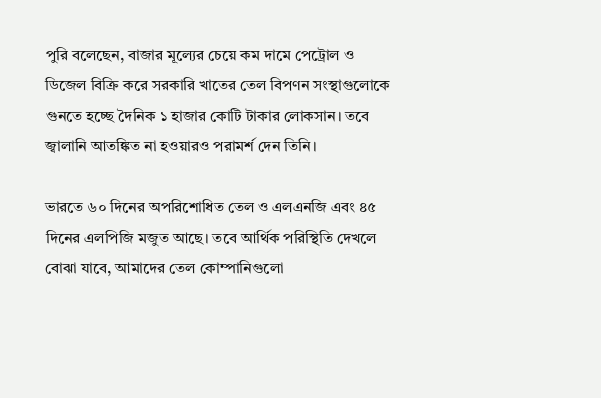পুরি বলেছেন, বাজার মূল্যের চেয়ে কম দামে পেট্রোল ও ডিজেল বিক্রি করে সরকারি খাতের তেল বিপণন সংস্থাগুলোকে গুনতে হচ্ছে দৈনিক ১ হাজার কোটি টাকার লোকসান। তবে জ্বালানি আতঙ্কিত না হওয়ারও পরামর্শ দেন তিনি।

ভারতে ৬০ দিনের অপরিশোধিত তেল ও এলএনজি এবং ৪৫ দিনের এলপিজি মজুত আছে। তবে আর্থিক পরিস্থিতি দেখলে বোঝা যাবে, আমাদের তেল কোম্পানিগুলো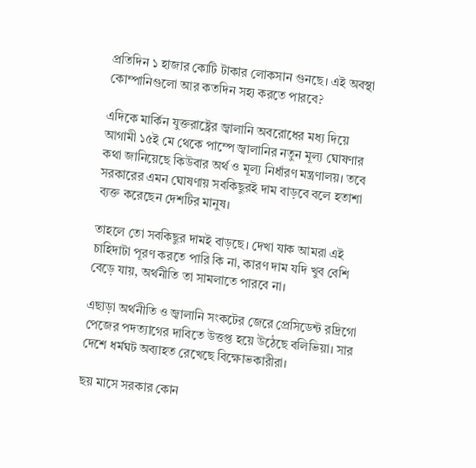প্রতিদিন ১ হাজার কোটি টাকার লোকসান গুনছে। এই অবস্থা কোম্পানিগুলো আর কতদিন সহ্য করতে পারবে?

এদিকে মার্কিন যুক্তরাষ্ট্রের জ্বালানি অবরোধের মধ্য দিয়ে আগামী ১৫ই মে থেকে পাম্পে জ্বালানির নতুন মূল্য ঘোষণার কথা জানিয়েছে কিউবার অর্থ ও মূল্য নির্ধারণ মন্ত্রণালয়। তবে সরকারের এমন ঘোষণায় সবকিছুরই দাম বাড়বে বলে হতাশা ব্যক্ত করেছেন দেশটির মানুষ।

তাহলে তো সবকিছুর দামই বাড়ছে। দেখা যাক আমরা এই চাহিদাটা পূরণ করতে পারি কি না, কারণ দাম যদি খুব বেশি বেড়ে যায়, অর্থনীতি তা সামলাতে পারবে না।

এছাড়া অর্থনীতি ও জ্বালানি সংকটের জেরে প্রেসিডেন্ট রদ্রিগো পেজের পদত্যাগের দাবিতে উত্তপ্ত হয়ে উঠেছে বলিভিয়া। সার দেশে ধর্মঘট অব্যাহত রেখেছে বিক্ষোভকারীরা।

ছয় মাসে সরকার কোন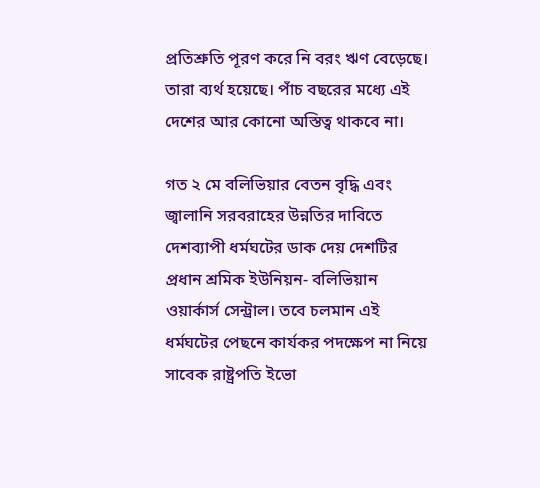প্রতিশ্রুতি পূরণ করে নি বরং ঋণ বেড়েছে। তারা ব্যর্থ হয়েছে। পাঁচ বছরের মধ্যে এই দেশের আর কোনো অস্তিত্ব থাকবে না।

গত ২ মে বলিভিয়ার বেতন বৃদ্ধি এবং জ্বালানি সরবরাহের উন্নতির দাবিতে দেশব্যাপী ধর্মঘটের ডাক দেয় দেশটির প্রধান শ্রমিক ইউনিয়ন- বলিভিয়ান ওয়ার্কার্স সেন্ট্রাল। তবে চলমান এই ধর্মঘটের পেছনে কার্যকর পদক্ষেপ না নিয়ে সাবেক রাষ্ট্রপতি ইভো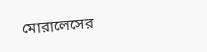মোরালেসের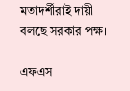মতাদর্শীরাই দায়ী বলছে সরকার পক্ষ।

এফএস